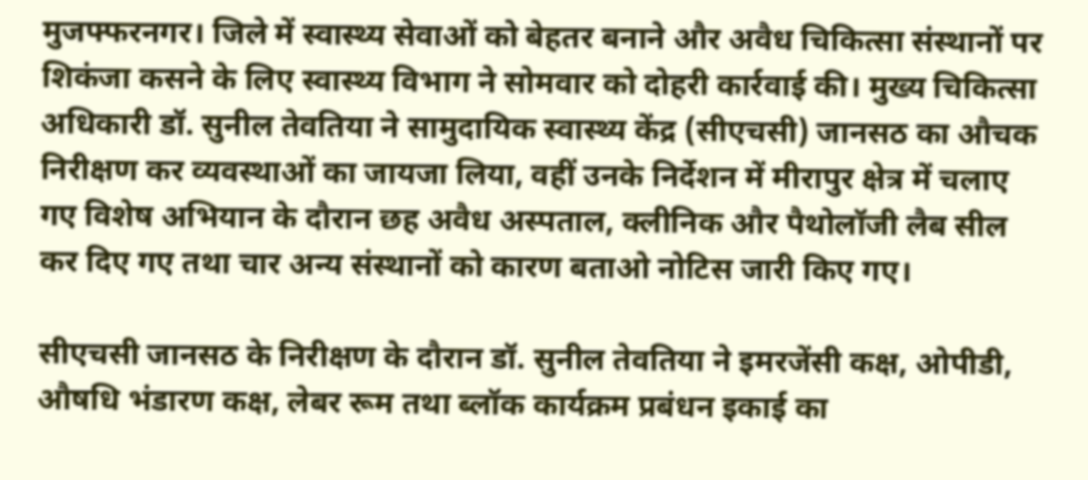मुजफ्फरनगर। जिले में स्वास्थ्य सेवाओं को बेहतर बनाने और अवैध चिकित्सा संस्थानों पर शिकंजा कसने के लिए स्वास्थ्य विभाग ने सोमवार को दोहरी कार्रवाई की। मुख्य चिकित्सा अधिकारी डॉ. सुनील तेवतिया ने सामुदायिक स्वास्थ्य केंद्र (सीएचसी) जानसठ का औचक निरीक्षण कर व्यवस्थाओं का जायजा लिया, वहीं उनके निर्देशन में मीरापुर क्षेत्र में चलाए गए विशेष अभियान के दौरान छह अवैध अस्पताल, क्लीनिक और पैथोलॉजी लैब सील कर दिए गए तथा चार अन्य संस्थानों को कारण बताओ नोटिस जारी किए गए।

सीएचसी जानसठ के निरीक्षण के दौरान डॉ. सुनील तेवतिया ने इमरजेंसी कक्ष, ओपीडी, औषधि भंडारण कक्ष, लेबर रूम तथा ब्लॉक कार्यक्रम प्रबंधन इकाई का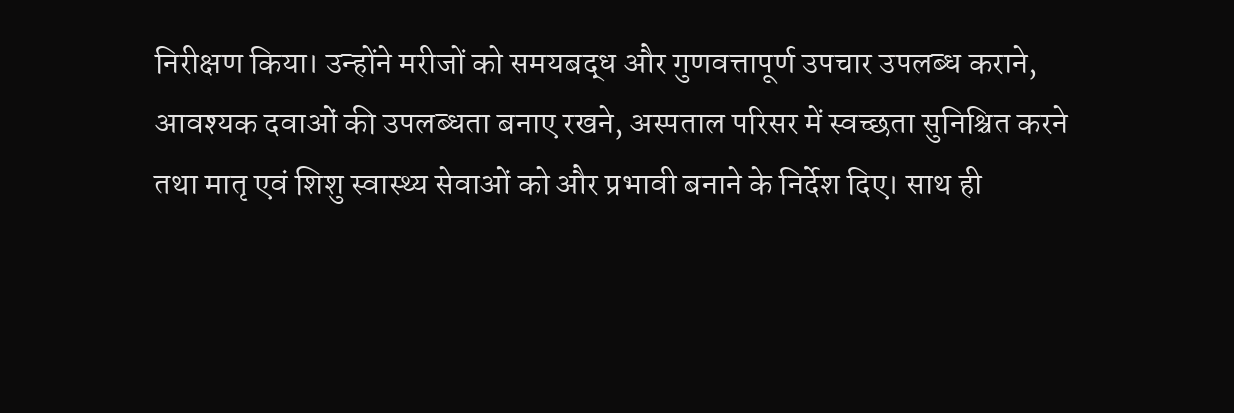निरीक्षण किया। उन्होंने मरीजों को समयबद्ध और गुणवत्तापूर्ण उपचार उपलब्ध कराने, आवश्यक दवाओं की उपलब्धता बनाए रखने, अस्पताल परिसर में स्वच्छता सुनिश्चित करने तथा मातृ एवं शिशु स्वास्थ्य सेवाओं को और प्रभावी बनाने के निर्देश दिए। साथ ही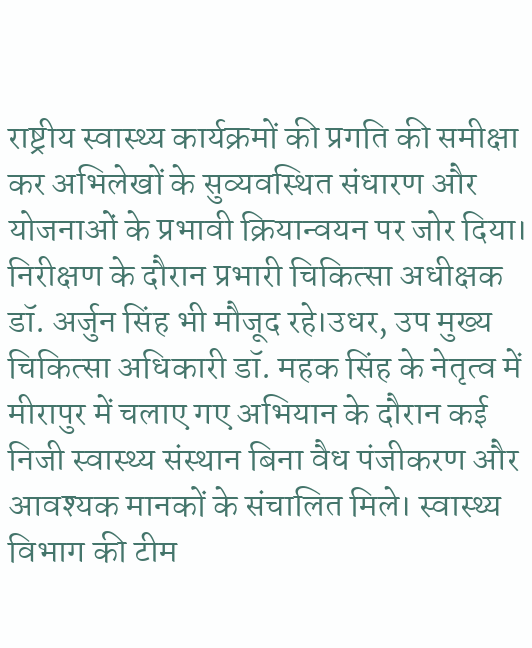राष्ट्रीय स्वास्थ्य कार्यक्रमों की प्रगति की समीक्षा कर अभिलेखों के सुव्यवस्थित संधारण और योजनाओं के प्रभावी क्रियान्वयन पर जोर दिया। निरीक्षण के दौरान प्रभारी चिकित्सा अधीक्षक डॉ. अर्जुन सिंह भी मौजूद रहे।उधर, उप मुख्य चिकित्सा अधिकारी डॉ. महक सिंह के नेतृत्व में मीरापुर में चलाए गए अभियान के दौरान कई निजी स्वास्थ्य संस्थान बिना वैध पंजीकरण और आवश्यक मानकों के संचालित मिले। स्वास्थ्य विभाग की टीम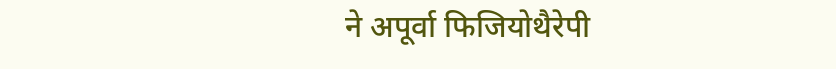ने अपूर्वा फिजियोथैरेपी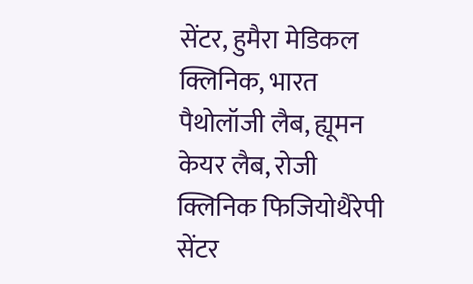सेंटर, हुमैरा मेडिकल क्लिनिक, भारत पैथोलॉजी लैब, ह्यूमन केयर लैब, रोजी क्लिनिक फिजियोथैरेपी सेंटर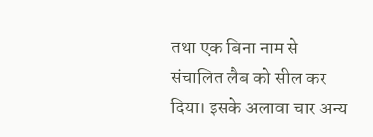तथा एक बिना नाम से संचालित लैब को सील कर दिया। इसके अलावा चार अन्य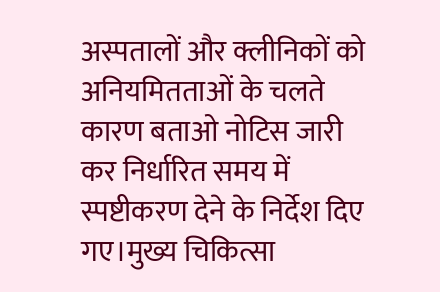अस्पतालों और क्लीनिकों को अनियमितताओं के चलते कारण बताओ नोटिस जारी कर निर्धारित समय में स्पष्टीकरण देने के निर्देश दिए गए।मुख्य चिकित्सा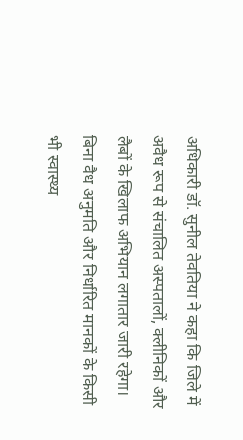अधिकारी डॉ. सुनील तेवतिया ने कहा कि जिले में अवैध रूप से संचालित अस्पतालों, क्लीनिकों और लैबों के खिलाफ अभियान लगातार जारी रहेगा। बिना वैध अनुमति और निर्धारित मानकों के किसी भी स्वास्थ्य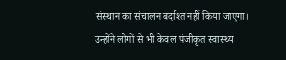संस्थान का संचालन बर्दाश्त नहीं किया जाएगा। उन्होंने लोगों से भी केवल पंजीकृत स्वास्थ्य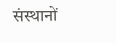संस्थानों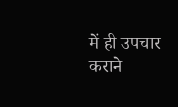में ही उपचार कराने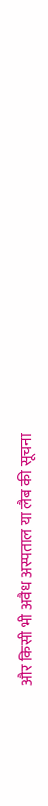और किसी भी अवैध अस्पताल या लैब की सूचना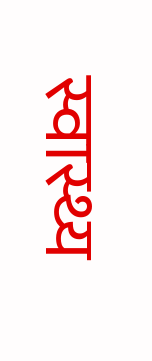स्वास्थ्य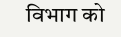विभाग को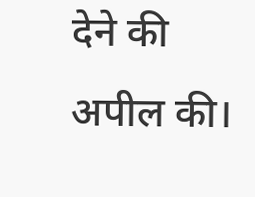देने की अपील की।